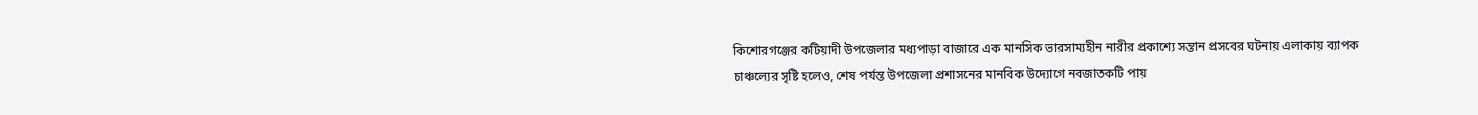কিশোরগঞ্জের কটিয়াদী উপজেলার মধ্যপাড়া বাজারে এক মানসিক ভারসাম্যহীন নারীর প্রকাশ্যে সন্তান প্রসবের ঘটনায় এলাকায় ব্যাপক চাঞ্চল্যের সৃষ্টি হলেও, শেষ পর্যন্ত উপজেলা প্রশাসনের মানবিক উদ্যোগে নবজাতকটি পায়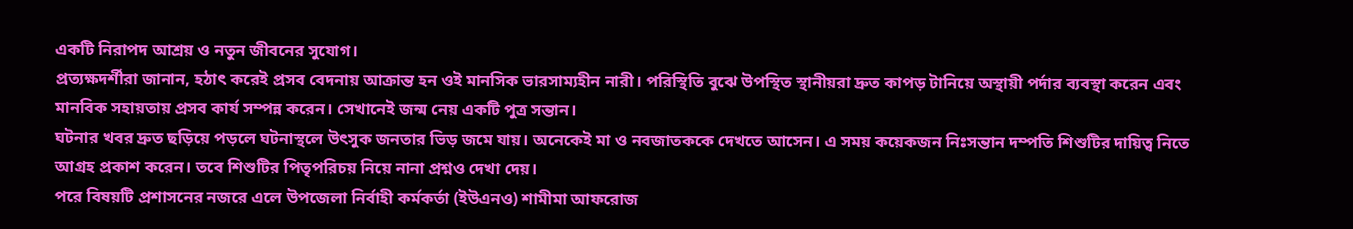একটি নিরাপদ আশ্রয় ও নতুন জীবনের সুযোগ।
প্রত্যক্ষদর্শীরা জানান, হঠাৎ করেই প্রসব বেদনায় আক্রান্ত হন ওই মানসিক ভারসাম্যহীন নারী। পরিস্থিতি বুঝে উপস্থিত স্থানীয়রা দ্রুত কাপড় টানিয়ে অস্থায়ী পর্দার ব্যবস্থা করেন এবং মানবিক সহায়তায় প্রসব কার্য সম্পন্ন করেন। সেখানেই জন্ম নেয় একটি পুত্র সন্তান।
ঘটনার খবর দ্রুত ছড়িয়ে পড়লে ঘটনাস্থলে উৎসুক জনতার ভিড় জমে যায়। অনেকেই মা ও নবজাতককে দেখতে আসেন। এ সময় কয়েকজন নিঃসন্তান দম্পতি শিশুটির দায়িত্ব নিতে আগ্রহ প্রকাশ করেন। তবে শিশুটির পিতৃপরিচয় নিয়ে নানা প্রশ্নও দেখা দেয়।
পরে বিষয়টি প্রশাসনের নজরে এলে উপজেলা নির্বাহী কর্মকর্তা (ইউএনও) শামীমা আফরোজ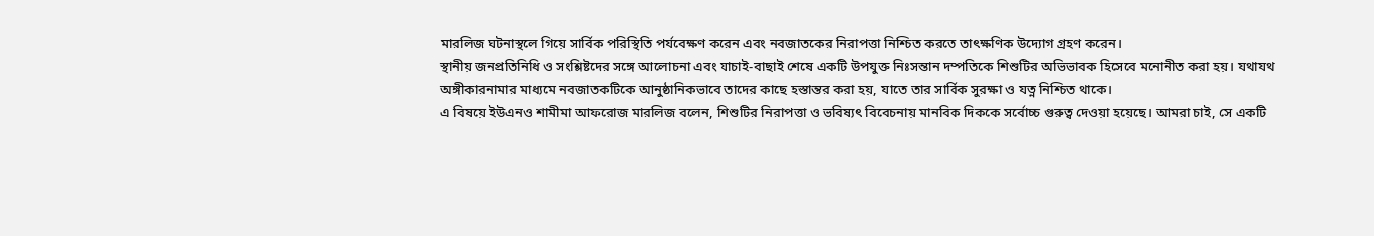মারলিজ ঘটনাস্থলে গিয়ে সার্বিক পরিস্থিতি পর্যবেক্ষণ করেন এবং নবজাতকের নিরাপত্তা নিশ্চিত করতে তাৎক্ষণিক উদ্যোগ গ্রহণ করেন।
স্থানীয় জনপ্রতিনিধি ও সংশ্লিষ্টদের সঙ্গে আলোচনা এবং যাচাই-বাছাই শেষে একটি উপযুক্ত নিঃসন্তান দম্পতিকে শিশুটির অভিভাবক হিসেবে মনোনীত করা হয়। যথাযথ অঙ্গীকারনামার মাধ্যমে নবজাতকটিকে আনুষ্ঠানিকভাবে তাদের কাছে হস্তান্তর করা হয়, যাতে তার সার্বিক সুরক্ষা ও যত্ন নিশ্চিত থাকে।
এ বিষয়ে ইউএনও শামীমা আফরোজ মারলিজ বলেন, শিশুটির নিরাপত্তা ও ভবিষ্যৎ বিবেচনায় মানবিক দিককে সর্বোচ্চ গুরুত্ব দেওয়া হয়েছে। আমরা চাই, সে একটি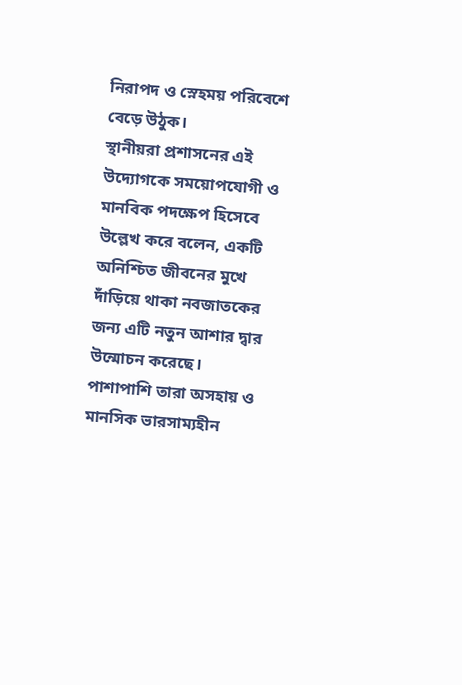নিরাপদ ও স্নেহময় পরিবেশে বেড়ে উঠুক।
স্থানীয়রা প্রশাসনের এই উদ্যোগকে সময়োপযোগী ও মানবিক পদক্ষেপ হিসেবে উল্লেখ করে বলেন, একটি অনিশ্চিত জীবনের মুখে দাঁড়িয়ে থাকা নবজাতকের জন্য এটি নতুন আশার দ্বার উন্মোচন করেছে।
পাশাপাশি তারা অসহায় ও মানসিক ভারসাম্যহীন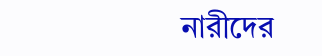নারীদের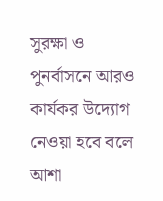সুরক্ষা ও পুনর্বাসনে আরও কার্যকর উদ্যোগ নেওয়া হবে বলে আশা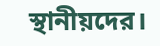স্থানীয়দের।